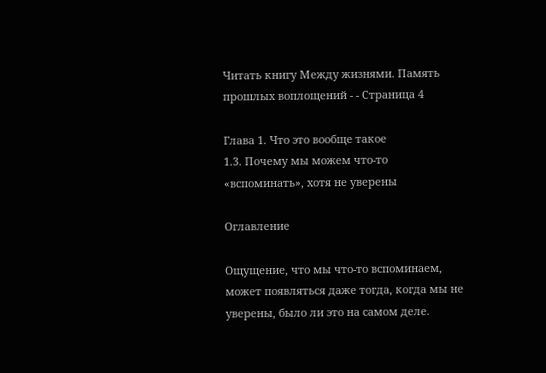Читать книгу Между жизнями. Память прошлых воплощений - - Страница 4

Глава 1. Что это вообще такое
1.3. Почему мы можем что-то «вспоминать», хотя не уверены

Оглавление

Ощущение, что мы что-то вспоминаем, может появляться даже тогда, когда мы не уверены, было ли это на самом деле.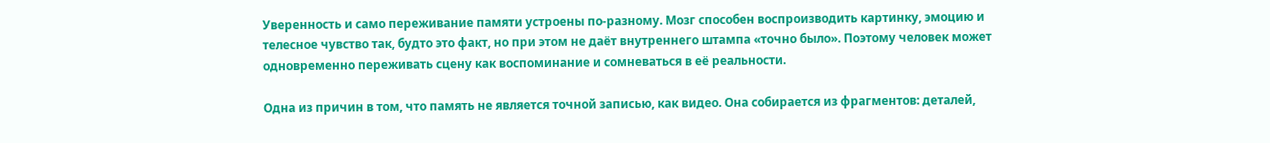Уверенность и само переживание памяти устроены по-разному. Мозг способен воспроизводить картинку, эмоцию и телесное чувство так, будто это факт, но при этом не даёт внутреннего штампа «точно было». Поэтому человек может одновременно переживать сцену как воспоминание и сомневаться в её реальности.

Одна из причин в том, что память не является точной записью, как видео. Она собирается из фрагментов: деталей,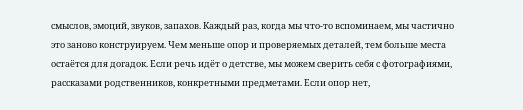смыслов, эмоций, звуков, запахов. Каждый раз, когда мы что-то вспоминаем, мы частично это заново конструируем. Чем меньше опор и проверяемых деталей, тем больше места остаётся для догадок. Если речь идёт о детстве, мы можем сверить себя с фотографиями, рассказами родственников, конкретными предметами. Если опор нет,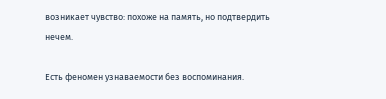возникает чувство: похоже на память, но подтвердить нечем.

Есть феномен узнаваемости без воспоминания.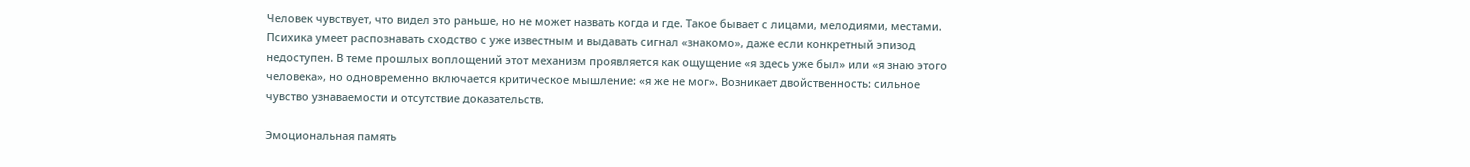Человек чувствует, что видел это раньше, но не может назвать когда и где. Такое бывает с лицами, мелодиями, местами. Психика умеет распознавать сходство с уже известным и выдавать сигнал «знакомо», даже если конкретный эпизод недоступен. В теме прошлых воплощений этот механизм проявляется как ощущение «я здесь уже был» или «я знаю этого человека», но одновременно включается критическое мышление: «я же не мог». Возникает двойственность: сильное чувство узнаваемости и отсутствие доказательств.

Эмоциональная память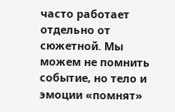часто работает отдельно от сюжетной. Мы можем не помнить событие, но тело и эмоции «помнят»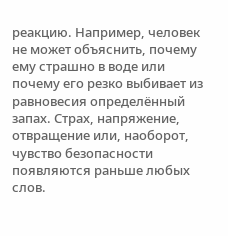реакцию. Например, человек не может объяснить, почему ему страшно в воде или почему его резко выбивает из равновесия определённый запах. Страх, напряжение, отвращение или, наоборот, чувство безопасности появляются раньше любых слов.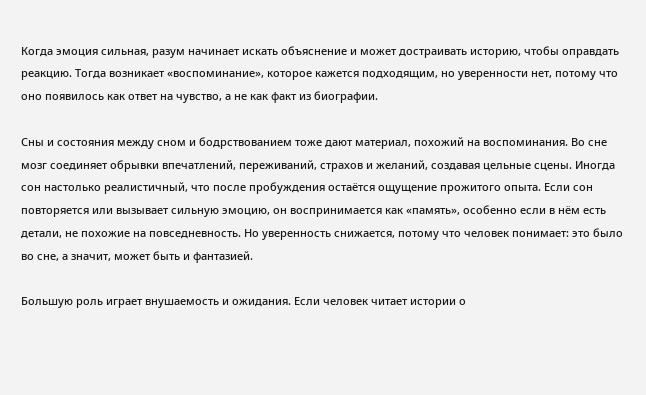Когда эмоция сильная, разум начинает искать объяснение и может достраивать историю, чтобы оправдать реакцию. Тогда возникает «воспоминание», которое кажется подходящим, но уверенности нет, потому что оно появилось как ответ на чувство, а не как факт из биографии.

Сны и состояния между сном и бодрствованием тоже дают материал, похожий на воспоминания. Во сне мозг соединяет обрывки впечатлений, переживаний, страхов и желаний, создавая цельные сцены. Иногда сон настолько реалистичный, что после пробуждения остаётся ощущение прожитого опыта. Если сон повторяется или вызывает сильную эмоцию, он воспринимается как «память», особенно если в нём есть детали, не похожие на повседневность. Но уверенность снижается, потому что человек понимает: это было во сне, а значит, может быть и фантазией.

Большую роль играет внушаемость и ожидания. Если человек читает истории о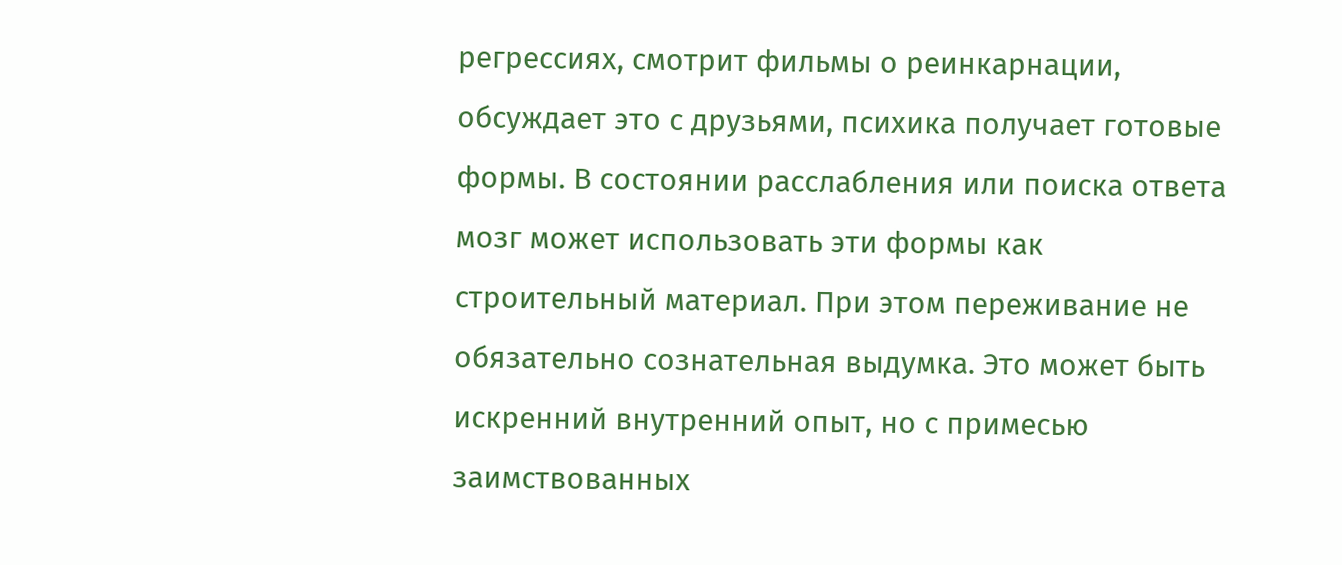регрессиях, смотрит фильмы о реинкарнации, обсуждает это с друзьями, психика получает готовые формы. В состоянии расслабления или поиска ответа мозг может использовать эти формы как строительный материал. При этом переживание не обязательно сознательная выдумка. Это может быть искренний внутренний опыт, но с примесью заимствованных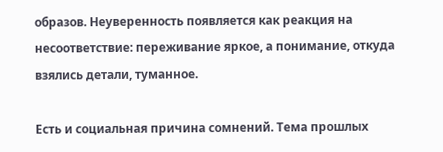образов. Неуверенность появляется как реакция на несоответствие: переживание яркое, а понимание, откуда взялись детали, туманное.

Есть и социальная причина сомнений. Тема прошлых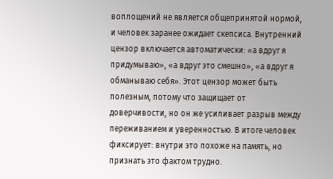воплощений не является общепринятой нормой, и человек заранее ожидает скепсиса. Внутренний цензор включается автоматически: «а вдруг я придумываю», «а вдруг это смешно», «а вдруг я обманываю себя». Этот цензор может быть полезным, потому что защищает от доверчивости, но он же усиливает разрыв между переживанием и уверенностью. В итоге человек фиксирует: внутри это похоже на память, но признать это фактом трудно.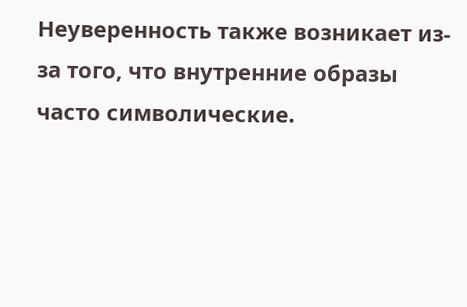Неуверенность также возникает из-за того, что внутренние образы часто символические.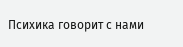Психика говорит с нами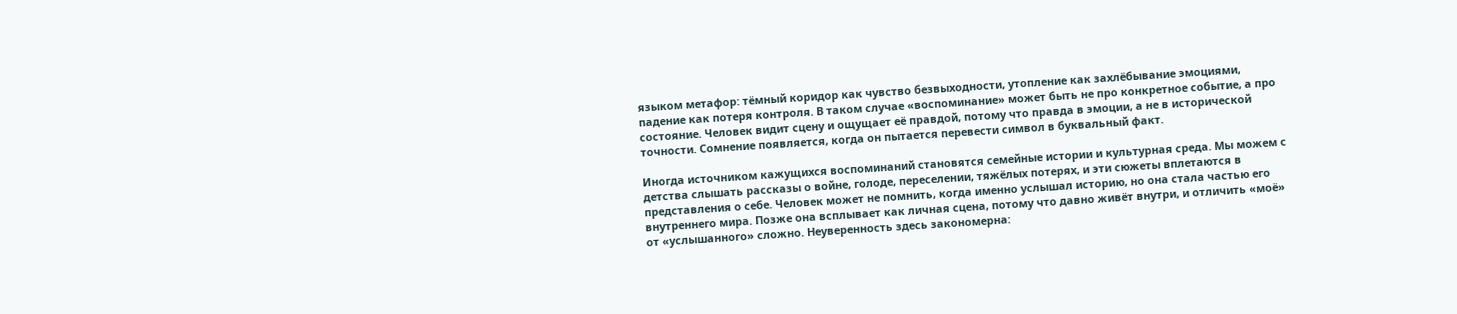языком метафор: тёмный коридор как чувство безвыходности, утопление как захлёбывание эмоциями, падение как потеря контроля. В таком случае «воспоминание» может быть не про конкретное событие, а про состояние. Человек видит сцену и ощущает её правдой, потому что правда в эмоции, а не в исторической точности. Сомнение появляется, когда он пытается перевести символ в буквальный факт.

Иногда источником кажущихся воспоминаний становятся семейные истории и культурная среда. Мы можем с детства слышать рассказы о войне, голоде, переселении, тяжёлых потерях, и эти сюжеты вплетаются в представления о себе. Человек может не помнить, когда именно услышал историю, но она стала частью его внутреннего мира. Позже она всплывает как личная сцена, потому что давно живёт внутри, и отличить «моё» от «услышанного» сложно. Неуверенность здесь закономерна: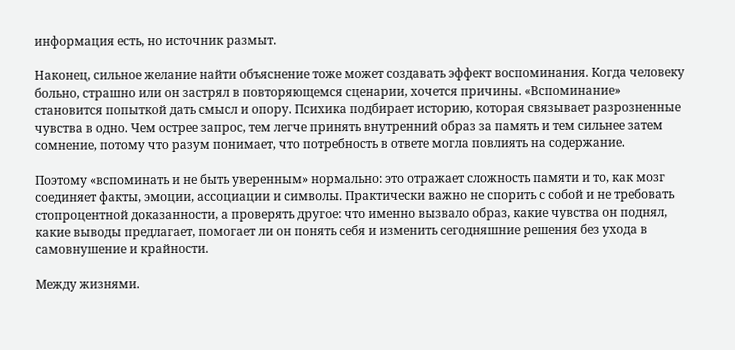информация есть, но источник размыт.

Наконец, сильное желание найти объяснение тоже может создавать эффект воспоминания. Когда человеку больно, страшно или он застрял в повторяющемся сценарии, хочется причины. «Вспоминание» становится попыткой дать смысл и опору. Психика подбирает историю, которая связывает разрозненные чувства в одно. Чем острее запрос, тем легче принять внутренний образ за память и тем сильнее затем сомнение, потому что разум понимает, что потребность в ответе могла повлиять на содержание.

Поэтому «вспоминать и не быть уверенным» нормально: это отражает сложность памяти и то, как мозг соединяет факты, эмоции, ассоциации и символы. Практически важно не спорить с собой и не требовать стопроцентной доказанности, а проверять другое: что именно вызвало образ, какие чувства он поднял, какие выводы предлагает, помогает ли он понять себя и изменить сегодняшние решения без ухода в самовнушение и крайности.

Между жизнями.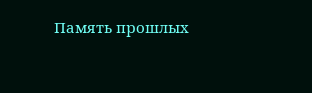Память прошлых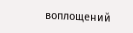воплощений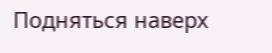Подняться наверх